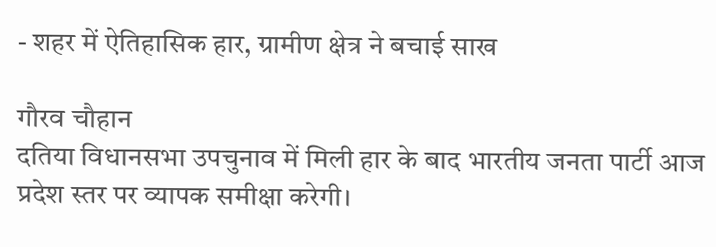- शहर में ऐतिहासिक हार, ग्रामीण क्षेत्र ने बचाई साख

गौरव चौहान
दतिया विधानसभा उपचुनाव में मिली हार के बाद भारतीय जनता पार्टी आज प्रदेश स्तर पर व्यापक समीक्षा करेगी।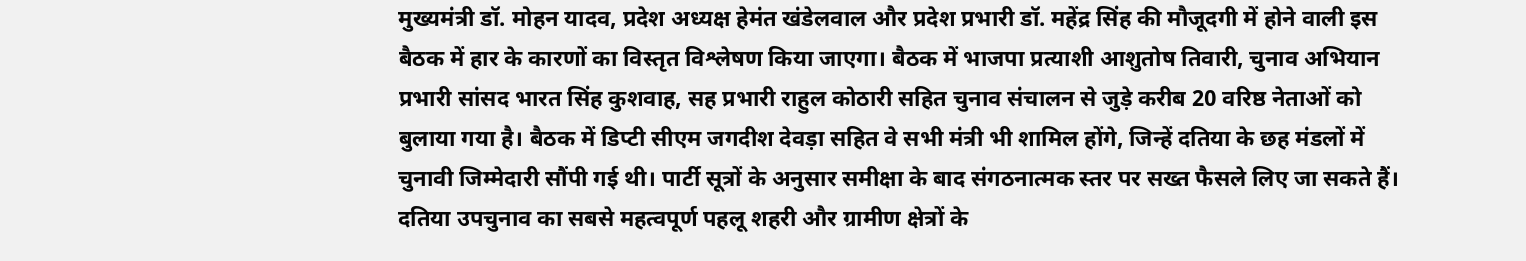मुख्यमंत्री डॉ. मोहन यादव, प्रदेश अध्यक्ष हेमंत खंडेलवाल और प्रदेश प्रभारी डॉ. महेंद्र सिंह की मौजूदगी में होने वाली इस बैठक में हार के कारणों का विस्तृत विश्लेषण किया जाएगा। बैठक में भाजपा प्रत्याशी आशुतोष तिवारी, चुनाव अभियान प्रभारी सांसद भारत सिंह कुशवाह, सह प्रभारी राहुल कोठारी सहित चुनाव संचालन से जुड़े करीब 20 वरिष्ठ नेताओं को बुलाया गया है। बैठक में डिप्टी सीएम जगदीश देवड़ा सहित वे सभी मंत्री भी शामिल होंगे, जिन्हें दतिया के छह मंडलों में चुनावी जिम्मेदारी सौंपी गई थी। पार्टी सूत्रों के अनुसार समीक्षा के बाद संगठनात्मक स्तर पर सख्त फैसले लिए जा सकते हैं।
दतिया उपचुनाव का सबसे महत्वपूर्ण पहलू शहरी और ग्रामीण क्षेत्रों के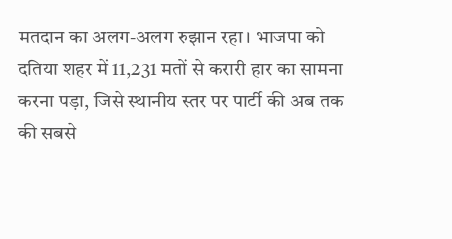मतदान का अलग-अलग रुझान रहा। भाजपा को दतिया शहर में 11,231 मतों से करारी हार का सामना करना पड़ा, जिसे स्थानीय स्तर पर पार्टी की अब तक की सबसे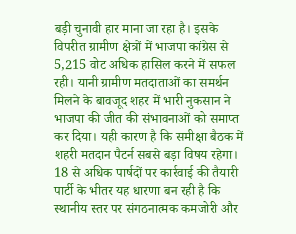बड़ी चुनावी हार माना जा रहा है। इसके विपरीत ग्रामीण क्षेत्रों में भाजपा कांग्रेस से 5,215 वोट अधिक हासिल करने में सफल रही। यानी ग्रामीण मतदाताओं का समर्थन मिलने के बावजूद शहर में भारी नुकसान ने भाजपा की जीत की संभावनाओं को समाप्त कर दिया। यही कारण है कि समीक्षा बैठक में शहरी मतदान पैटर्न सबसे बड़ा विषय रहेगा।
18 से अधिक पार्षदों पर कार्रवाई की तैयारी
पार्टी के भीतर यह धारणा बन रही है कि स्थानीय स्तर पर संगठनात्मक कमजोरी और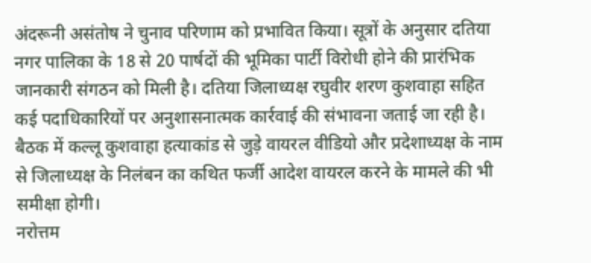अंदरूनी असंतोष ने चुनाव परिणाम को प्रभावित किया। सूत्रों के अनुसार दतिया नगर पालिका के 18 से 20 पार्षदों की भूमिका पार्टी विरोधी होने की प्रारंभिक जानकारी संगठन को मिली है। दतिया जिलाध्यक्ष रघुवीर शरण कुशवाहा सहित कई पदाधिकारियों पर अनुशासनात्मक कार्रवाई की संभावना जताई जा रही है। बैठक में कल्लू कुशवाहा हत्याकांड से जुड़े वायरल वीडियो और प्रदेशाध्यक्ष के नाम से जिलाध्यक्ष के निलंबन का कथित फर्जी आदेश वायरल करने के मामले की भी समीक्षा होगी।
नरोत्तम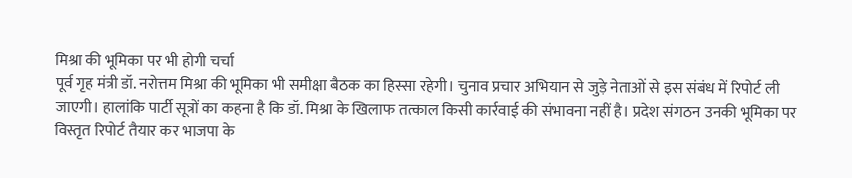मिश्रा की भूमिका पर भी होगी चर्चा
पूर्व गृह मंत्री डॉ. नरोत्तम मिश्रा की भूमिका भी समीक्षा बैठक का हिस्सा रहेगी। चुनाव प्रचार अभियान से जुड़े नेताओं से इस संबंध में रिपोर्ट ली जाएगी। हालांकि पार्टी सूत्रों का कहना है कि डॉ. मिश्रा के खिलाफ तत्काल किसी कार्रवाई की संभावना नहीं है। प्रदेश संगठन उनकी भूमिका पर विस्तृत रिपोर्ट तैयार कर भाजपा के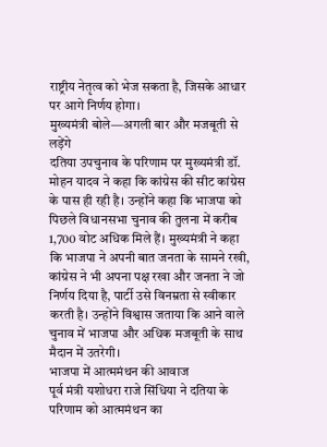राष्ट्रीय नेतृत्व को भेज सकता है, जिसके आधार पर आगे निर्णय होगा।
मुख्यमंत्री बोले—अगली बार और मजबूती से लड़ेंगे
दतिया उपचुनाव के परिणाम पर मुख्यमंत्री डॉ. मोहन यादव ने कहा कि कांग्रेस की सीट कांग्रेस के पास ही रही है। उन्होंने कहा कि भाजपा को पिछले विधानसभा चुनाव की तुलना में करीब 1,700 वोट अधिक मिले हैं। मुख्यमंत्री ने कहा कि भाजपा ने अपनी बात जनता के सामने रखी, कांग्रेस ने भी अपना पक्ष रखा और जनता ने जो निर्णय दिया है, पार्टी उसे विनम्रता से स्वीकार करती है। उन्होंने विश्वास जताया कि आने वाले चुनाव में भाजपा और अधिक मजबूती के साथ मैदान में उतरेगी।
भाजपा में आत्ममंथन की आवाज
पूर्व मंत्री यशोधरा राजे सिंधिया ने दतिया के परिणाम को आत्ममंथन का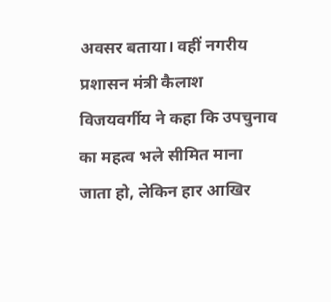अवसर बताया। वहीं नगरीय प्रशासन मंत्री कैलाश विजयवर्गीय ने कहा कि उपचुनाव का महत्व भले सीमित माना जाता हो, लेकिन हार आखिर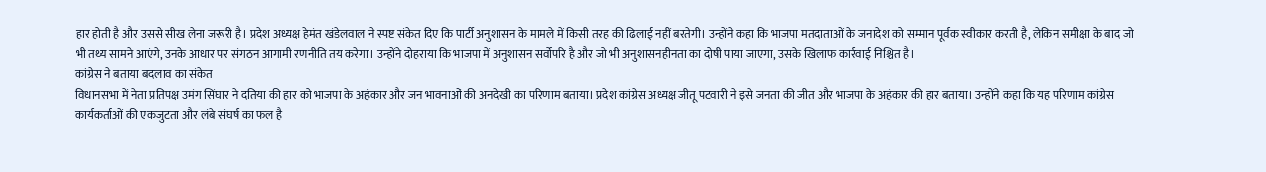हार होती है और उससे सीख लेना जरूरी है। प्रदेश अध्यक्ष हेमंत खंडेलवाल ने स्पष्ट संकेत दिए कि पार्टी अनुशासन के मामले में किसी तरह की ढिलाई नहीं बरतेगी। उन्होंने कहा कि भाजपा मतदाताओं के जनादेश को सम्मान पूर्वक स्वीकार करती है, लेकिन समीक्षा के बाद जो भी तथ्य सामने आएंगे, उनके आधार पर संगठन आगामी रणनीति तय करेगा। उन्होंने दोहराया कि भाजपा में अनुशासन सर्वोपरि है और जो भी अनुशासनहीनता का दोषी पाया जाएगा, उसके खिलाफ कार्रवाई निश्चित है।
कांग्रेस ने बताया बदलाव का संकेत
विधानसभा में नेता प्रतिपक्ष उमंग सिंघार ने दतिया की हार को भाजपा के अहंकार और जन भावनाओं की अनदेखी का परिणाम बताया। प्रदेश कांग्रेस अध्यक्ष जीतू पटवारी ने इसे जनता की जीत और भाजपा के अहंकार की हार बताया। उन्होंने कहा कि यह परिणाम कांग्रेस कार्यकर्ताओं की एकजुटता और लंबे संघर्ष का फल है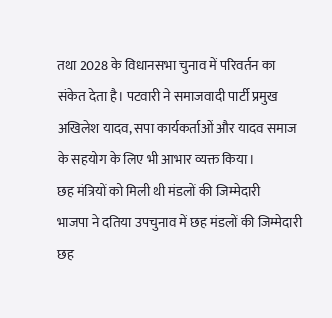तथा 2028 के विधानसभा चुनाव में परिवर्तन का संकेत देता है। पटवारी ने समाजवादी पार्टी प्रमुख अखिलेश यादव, सपा कार्यकर्ताओं और यादव समाज के सहयोग के लिए भी आभार व्यक्त किया।
छह मंत्रियों को मिली थी मंडलों की जिम्मेदारी
भाजपा ने दतिया उपचुनाव में छह मंडलों की जिम्मेदारी छह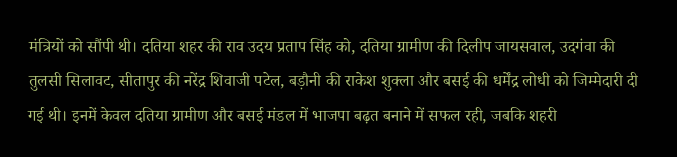मंत्रियों को सौंपी थी। दतिया शहर की राव उदय प्रताप सिंह को, दतिया ग्रामीण की दिलीप जायसवाल, उदगंवा की तुलसी सिलावट, सीतापुर की नरेंद्र शिवाजी पटेल, बड़ौनी की राकेश शुक्ला और बसई की धर्मेंद्र लोधी को जिम्मेदारी दी गई थी। इनमें केवल दतिया ग्रामीण और बसई मंडल में भाजपा बढ़त बनाने में सफल रही, जबकि शहरी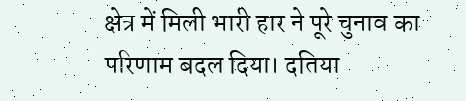क्षेत्र में मिली भारी हार ने पूरे चुनाव का परिणाम बदल दिया। दतिया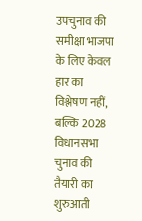उपचुनाव की समीक्षा भाजपा के लिए केवल हार का विश्लेषण नहीं, बल्कि 2028 विधानसभा चुनाव की तैयारी का शुरुआती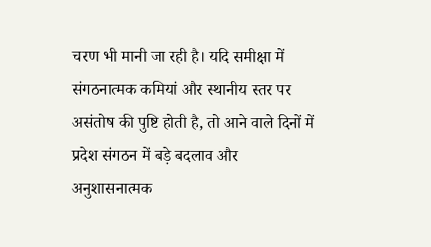चरण भी मानी जा रही है। यदि समीक्षा में संगठनात्मक कमियां और स्थानीय स्तर पर असंतोष की पुष्टि होती है, तो आने वाले दिनों में प्रदेश संगठन में बड़े बदलाव और अनुशासनात्मक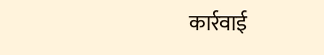कार्रवाई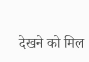देखने को मिल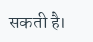सकती है।